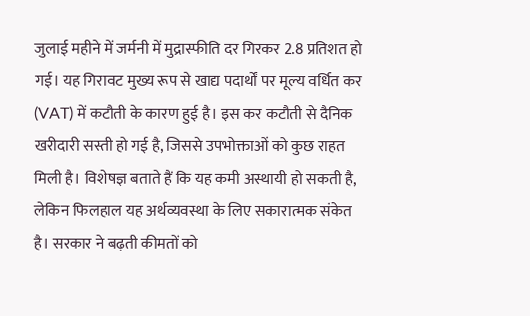जुलाई महीने में जर्मनी में मुद्रास्फीति दर गिरकर 2.8 प्रतिशत हो गई। यह गिरावट मुख्य रूप से खाद्य पदार्थों पर मूल्य वर्धित कर (VAT) में कटौती के कारण हुई है। इस कर कटौती से दैनिक खरीदारी सस्ती हो गई है, जिससे उपभोक्ताओं को कुछ राहत मिली है। विशेषज्ञ बताते हैं कि यह कमी अस्थायी हो सकती है, लेकिन फिलहाल यह अर्थव्यवस्था के लिए सकारात्मक संकेत है। सरकार ने बढ़ती कीमतों को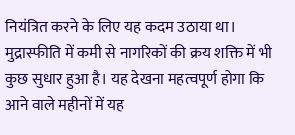नियंत्रित करने के लिए यह कदम उठाया था। मुद्रास्फीति में कमी से नागरिकों की क्रय शक्ति में भी कुछ सुधार हुआ है। यह देखना महत्वपूर्ण होगा कि आने वाले महीनों में यह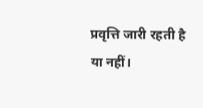प्रवृत्ति जारी रहती है या नहीं।